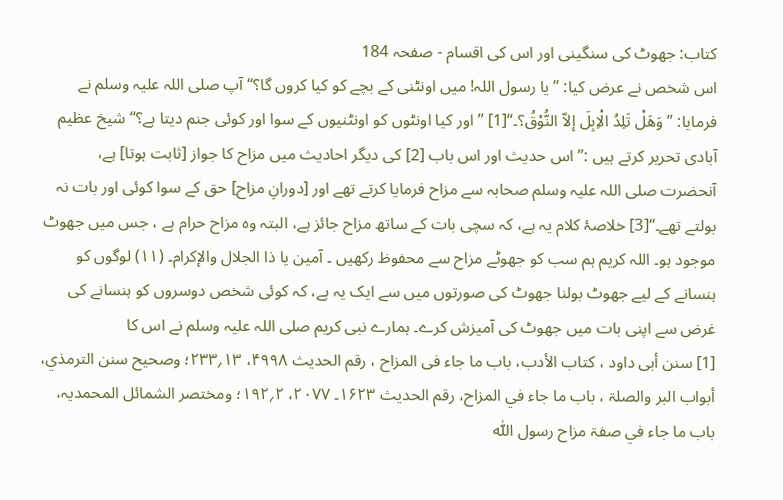کتاب: جھوٹ کی سنگینی اور اس کی اقسام - صفحہ 184
اس شخص نے عرض کیا: ’’یا رسول اللہ! میں اونٹنی کے بچے کو کیا کروں گا؟‘‘ آپ صلی اللہ علیہ وسلم نے فرمایا: ’’ وَھَلْ تَلِدُ الْاِبِلَ إلاّ النُّوْقُ؟۔‘‘[1] ’’اور کیا اونٹوں کو اونٹنیوں کے سوا اور کوئی جنم دیتا ہے؟‘‘ شیخ عظیم آبادی تحریر کرتے ہیں :’’ اس حدیث اور اس باب [2] کی دیگر احادیث میں مزاح کا جواز [ثابت ہوتا] ہے، آنحضرت صلی اللہ علیہ وسلم صحابہ سے مزاح فرمایا کرتے تھے اور [دورانِ مزاح] حق کے سوا کوئی اور بات نہ بولتے تھے۔‘‘[3] خلاصۂ کلام یہ ہے، کہ سچی بات کے ساتھ مزاح جائز ہے، البتہ وہ مزاح حرام ہے ، جس میں جھوٹ موجود ہو۔ اللہ کریم ہم سب کو جھوٹے مزاح سے محفوظ رکھیں ۔ آمین یا ذا الجلال والإکرام۔ (۱۱) لوگوں کو ہنسانے کے لیے جھوٹ بولنا جھوٹ کی صورتوں میں سے ایک یہ ہے، کہ کوئی شخص دوسروں کو ہنسانے کی غرض سے اپنی بات میں جھوٹ کی آمیزش کرے۔ ہمارے نبی کریم صلی اللہ علیہ وسلم نے اس کا
[1] سنن أبی داود ، کتاب الأدب، باب ما جاء فی المزاح ، رقم الحدیث ۴۹۹۸، ۱۳؍۲۳۳؛ وصحیح سنن الترمذي، أبواب البر والصلۃ ، باب ما جاء في المزاح، رقم الحدیث ۱۶۲۳۔ ۲۰۷۷، ۲؍۱۹۲؛ ومختصر الشمائل المحمدیہ، باب ما جاء في صفۃ مزاح رسول اللّٰه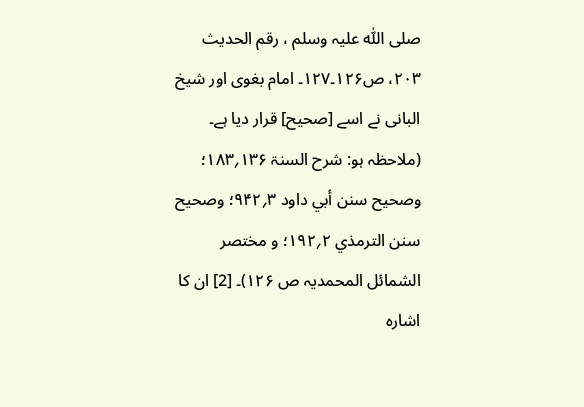صلی اللّٰه علیہ وسلم ، رقم الحدیث ۲۰۳، ص۱۲۶۔۱۲۷۔ امام بغوی اور شیخ البانی نے اسے [صحیح] قرار دیا ہے۔ (ملاحظہ ہو: شرح السنۃ ۱۳۶؍۱۸۳؛ وصحیح سنن أبي داود ۳؍۹۴۲؛ وصحیح سنن الترمذي ۲؍۱۹۲؛ و مختصر الشمائل المحمدیہ ص ۱۲۶)۔ [2] ان کا اشارہ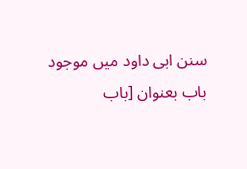سنن ابی داود میں موجود باب بعنوان [باب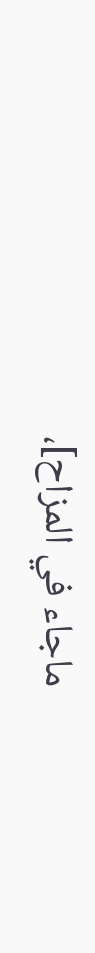ماجاء في المزاح]،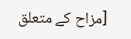[مزاح کے متعلق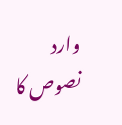وارد نصوص کا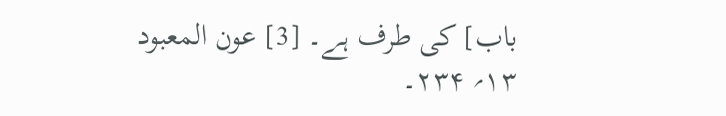باب] کی طرف ہے۔ [3] عون المعبود ۱۳؍ ۲۳۴۔